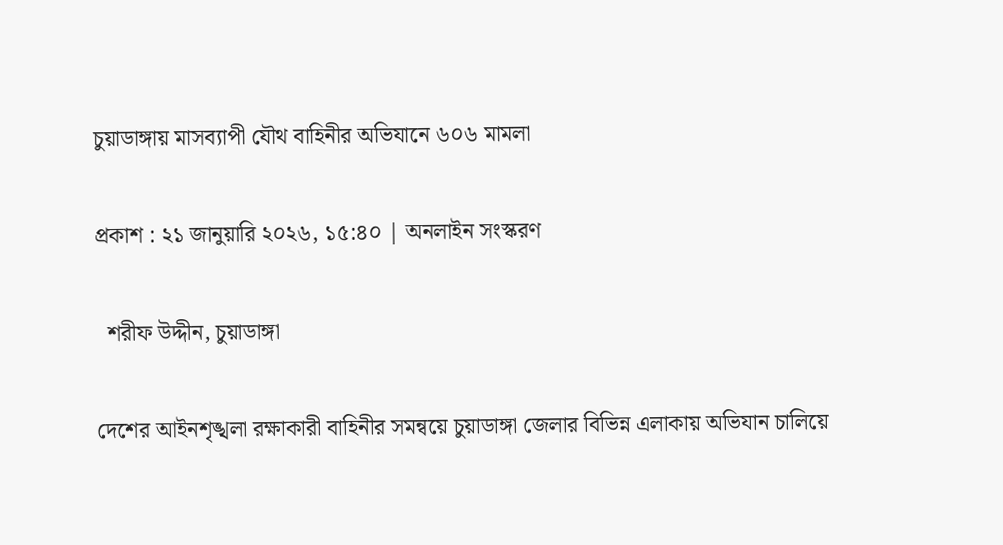চুয়াডাঙ্গায় মাসব্যাপী যৌথ বাহিনীর অভিযানে ৬০৬ মামলা

প্রকাশ : ২১ জানুয়ারি ২০২৬, ১৫:৪০ | অনলাইন সংস্করণ

  শরীফ উদ্দীন, চুয়াডাঙ্গা

দেশের আইনশৃঙ্খলা রক্ষাকারী বাহিনীর সমন্বয়ে চুয়াডাঙ্গা জেলার বিভিন্ন এলাকায় অভিযান চালিয়ে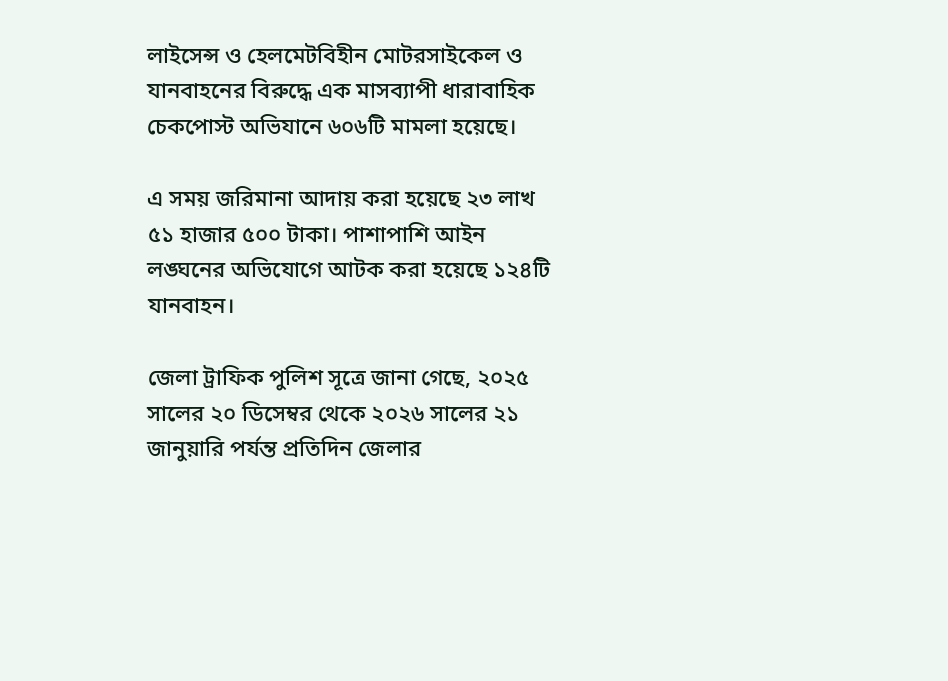লাইসেন্স ও হেলমেটবিহীন মোটরসাইকেল ও যানবাহনের বিরুদ্ধে এক মাসব্যাপী ধারাবাহিক চেকপোস্ট অভিযানে ৬০৬টি মামলা হয়েছে।

এ সময় জরিমানা আদায় করা হয়েছে ২৩ লাখ ৫১ হাজার ৫০০ টাকা। পাশাপাশি আইন লঙ্ঘনের অভিযোগে আটক করা হয়েছে ১২৪টি যানবাহন।

জেলা ট্রাফিক পুলিশ সূত্রে জানা গেছে, ২০২৫ সালের ২০ ডিসেম্বর থেকে ২০২৬ সালের ২১ জানুয়ারি পর্যন্ত প্রতিদিন জেলার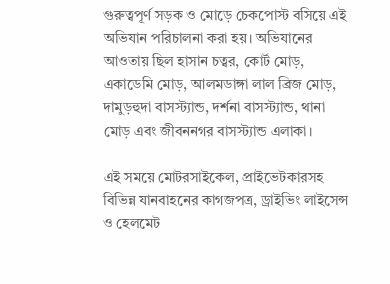গুরুত্বপূর্ণ সড়ক ও মোড়ে চেকপোস্ট বসিয়ে এই অভিযান পরিচালনা করা হয়। অভিযানের আওতায় ছিল হাসান চত্বর, কোর্ট মোড়, একাডেমি মোড়, আলমডাঙ্গা লাল ব্রিজ মোড়, দামুড়হুদা বাসস্ট্যান্ড, দর্শনা বাসস্ট্যান্ড, থানা মোড় এবং জীবননগর বাসস্ট্যান্ড এলাকা।

এই সময়ে মোটরসাইকেল, প্রাইভেটকারসহ বিভিন্ন যানবাহনের কাগজপত্র, ড্রাইভিং লাইসেন্স ও হেলমেট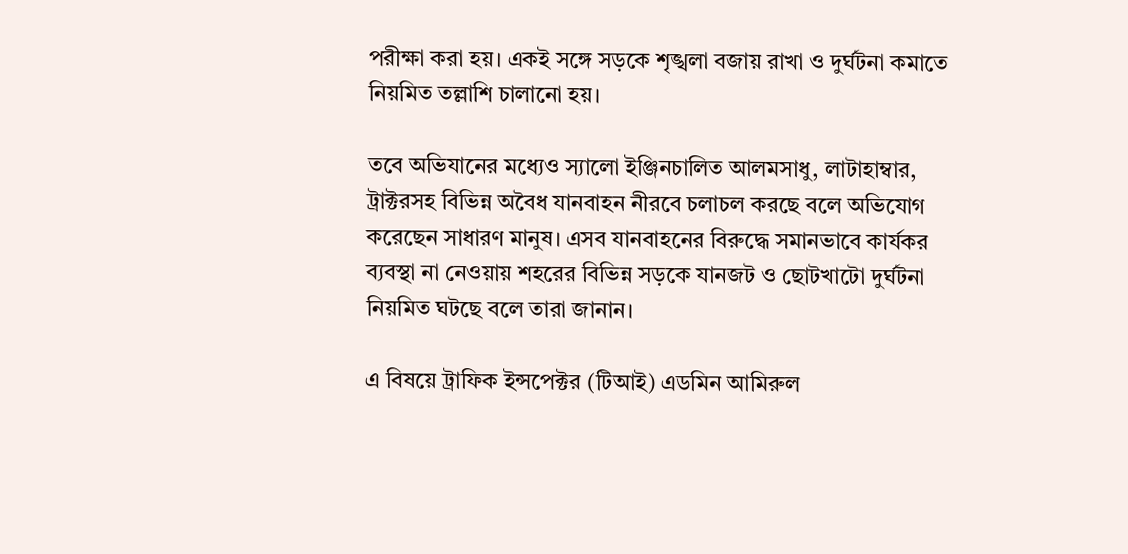পরীক্ষা করা হয়। একই সঙ্গে সড়কে শৃঙ্খলা বজায় রাখা ও দুর্ঘটনা কমাতে নিয়মিত তল্লাশি চালানো হয়।

তবে অভিযানের মধ্যেও স্যালো ইঞ্জিনচালিত আলমসাধু, লাটাহাম্বার, ট্রাক্টরসহ বিভিন্ন অবৈধ যানবাহন নীরবে চলাচল করছে বলে অভিযোগ করেছেন সাধারণ মানুষ। এসব যানবাহনের বিরুদ্ধে সমানভাবে কার্যকর ব্যবস্থা না নেওয়ায় শহরের বিভিন্ন সড়কে যানজট ও ছোটখাটো দুর্ঘটনা নিয়মিত ঘটছে বলে তারা জানান।

এ বিষয়ে ট্রাফিক ইন্সপেক্টর (টিআই) এডমিন আমিরুল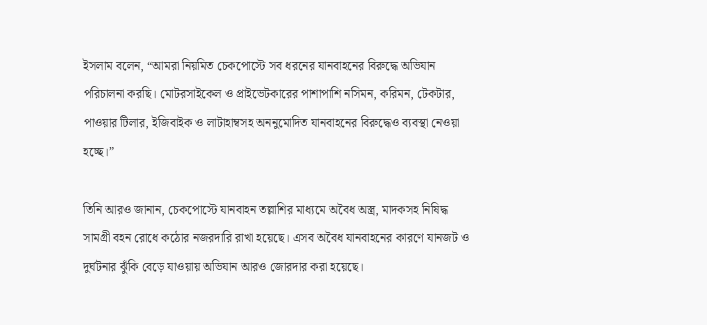ইসলাম বলেন, “আমরা নিয়মিত চেকপোস্টে সব ধরনের যানবাহনের বিরুদ্ধে অভিযান পরিচালনা করছি। মোটরসাইকেল ও প্রাইভেটকারের পাশাপাশি নসিমন, করিমন, টেকটার, পাওয়ার টিলার, ইজিবাইক ও লাটাহাম্বসহ অননুমোদিত যানবাহনের বিরুদ্ধেও ব্যবস্থা নেওয়া হচ্ছে।”

তিনি আরও জানান, চেকপোস্টে যানবাহন তল্লাশির মাধ্যমে অবৈধ অস্ত্র, মাদকসহ নিষিদ্ধ সামগ্রী বহন রোধে কঠোর নজরদারি রাখা হয়েছে। এসব অবৈধ যানবাহনের কারণে যানজট ও দুর্ঘটনার ঝুঁকি বেড়ে যাওয়ায় অভিযান আরও জোরদার করা হয়েছে।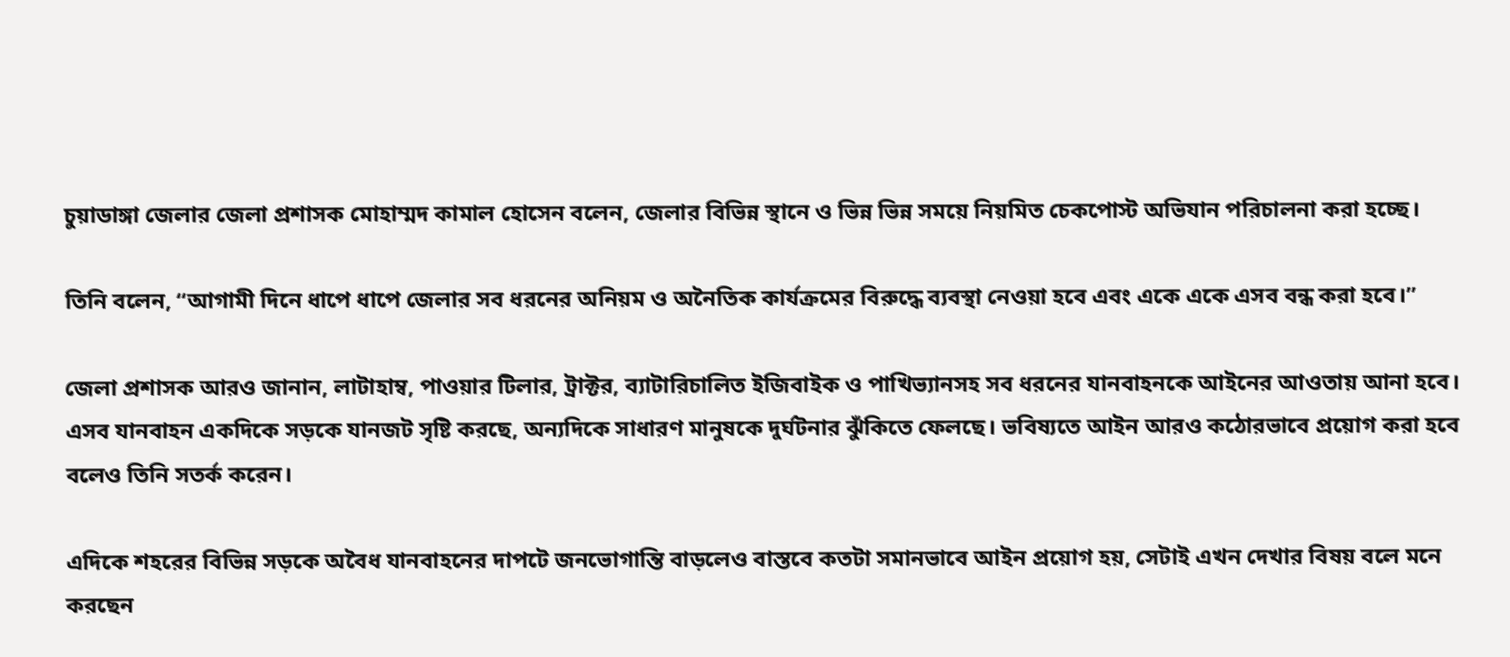চুয়াডাঙ্গা জেলার জেলা প্রশাসক মোহাম্মদ কামাল হোসেন বলেন, জেলার বিভিন্ন স্থানে ও ভিন্ন ভিন্ন সময়ে নিয়মিত চেকপোস্ট অভিযান পরিচালনা করা হচ্ছে।

তিনি বলেন, “আগামী দিনে ধাপে ধাপে জেলার সব ধরনের অনিয়ম ও অনৈতিক কার্যক্রমের বিরুদ্ধে ব্যবস্থা নেওয়া হবে এবং একে একে এসব বন্ধ করা হবে।”

জেলা প্রশাসক আরও জানান, লাটাহাম্ব, পাওয়ার টিলার, ট্রাক্টর, ব্যাটারিচালিত ইজিবাইক ও পাখিভ্যানসহ সব ধরনের যানবাহনকে আইনের আওতায় আনা হবে। এসব যানবাহন একদিকে সড়কে যানজট সৃষ্টি করছে, অন্যদিকে সাধারণ মানুষকে দুর্ঘটনার ঝুঁকিতে ফেলছে। ভবিষ্যতে আইন আরও কঠোরভাবে প্রয়োগ করা হবে বলেও তিনি সতর্ক করেন।

এদিকে শহরের বিভিন্ন সড়কে অবৈধ যানবাহনের দাপটে জনভোগান্তি বাড়লেও বাস্তবে কতটা সমানভাবে আইন প্রয়োগ হয়, সেটাই এখন দেখার বিষয় বলে মনে করছেন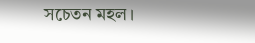সচেতন মহল।